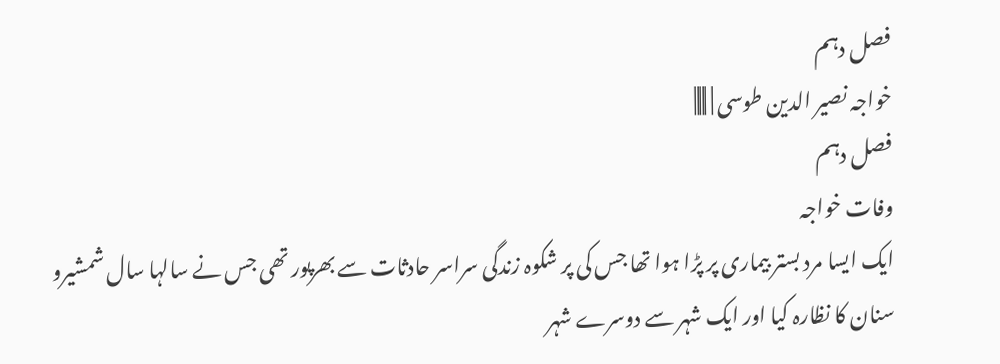فصل دہم
خواجہ نصیر الدین طوسی | |||||
فصل دہم
وفات خواجہ
ایک ایسا مرد بستر بیماری پر پڑا ہوا تھا جس کی پر شکوہ زندگی سراسر حادثات سے بھرپور تھی جس نے سالہا سال شمشیرو سنان کا نظارہ کیا اور ایک شہر سے دوسرے شہر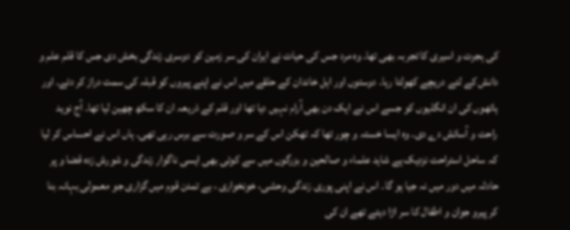کی ہجرت و اسیری کا تجربہ بھی تھا۔ وہ مرد جس کی حیات نے ایران کی سر زمین کو دوسری زندگی بخش دی جس کا قلم علم و دانش کے لئے دریچے کھولتا رہا۔ دوستوں اور اہل خاندان کے حلقے میں اس نے اپنے پیروں کو قبلہ کی سمت دراز کر دئے۔ اور ہاتھوں کی ان انگلیوں کو جسے اس نے ایک دن بھی آرام نہیں دیا تھا اور قلم کے ذریعہ ان کا سکھ چھین لیا تھا۔ آج نوید راحت و آسائش دے دی۔ وہ ایسا خستہ و چور تھا کہ تھکن اس کے سر و صورت سے برس رہی تھی۔ ہاں اس نے احساس کر لیا کہ ساحل استراحت نزدیک ہے شاید علماء و صالحین و بزرگوں میں سے کوئی بھی ایسی ناگوار زندگی و شورش زدہ قضا و پر حادثہ میں دور میں نہ جیا ہو گا۔ اس نے اپنی پوری زندگی وحشی، خونخواری ، بے تمدن قوم میں گزاری جو معمولی بہانہ بنا کر پیرو جوان و اطفال کا سر اڑا دیتے تھے ان کی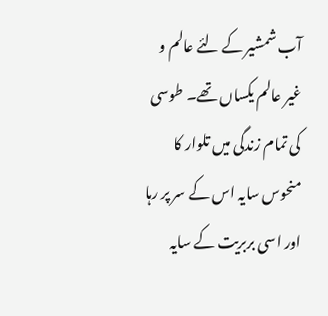آب شمشیر کے لئے عالم و غیر عالم یکساں تھے۔ طوسی کی تمام زندگی میں تلوار کا منحوس سایہ اس کے سر پر رہا اور اسی بربریت کے سایہ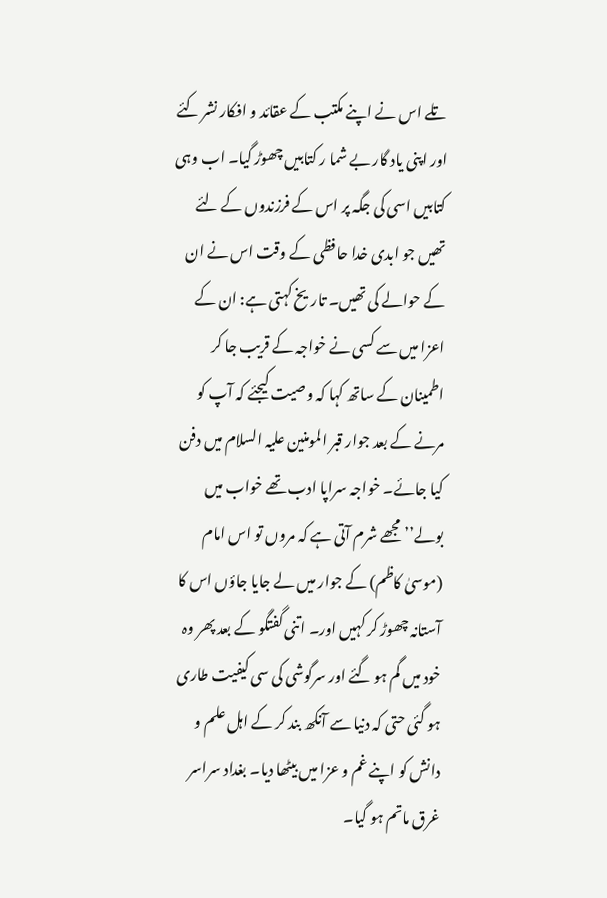تلے اس نے اپنے مکتب کے عقائد و افکار نشر کئے اور اپنی یاد گار بے شما ر کتابیں چھوڑ گیا۔ اب وہی کتابیں اسی کی جگہ پر اس کے فرزندوں کے لئے تھیں جو ابدی خدا حافظی کے وقت اس نے ان کے حوالے کی تھیں۔ تاریخ کہتی ہے: ان کے اعزا میں سے کسی نے خواجہ کے قریب جا کر اطمینان کے ساتھ کہا کہ وصیت کیجئے کہ آپ کو مرنے کے بعد جوار قبر المومنین علیہ السلام میں دفن کیا جائے۔ خواجہ سراپا ادب تھے خواب میں بولے’’ مجھے شرم آتی ہے کہ مروں تو اس امام (موسیٰ کاظم) کے جوار میں لے جایا جاؤں اس کا آستانہ چھوڑ کر کہیں اور۔ اتنی گفتگو کے بعد پھر وہ خود میں گم ہو گئے اور سرگوشی کی سی کیفیت طاری ہو گئی حتی کہ دنیا سے آنکھ بند کر کے اہل علم و دانش کو اپنے غم و عزا میں بیٹھا دیا۔ بغداد سراسر غرق ماتم ہو گیا۔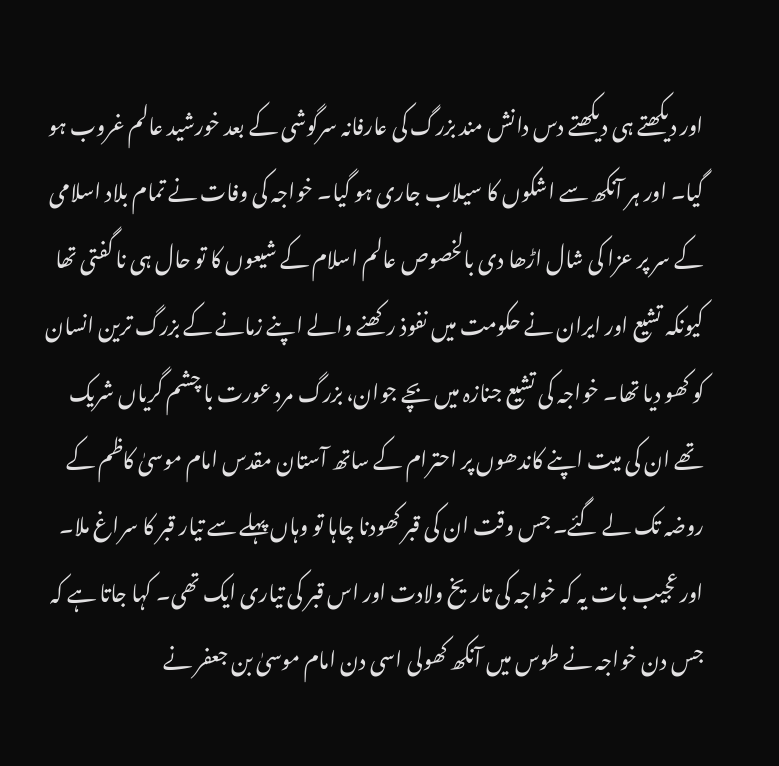اور دیکھتے ہی دیکھتے دس دانش مند بزرگ کی عارفانہ سرگوشی کے بعد خورشید عالم غروب ہو گیا۔ اور ہر آنکھ سے اشکوں کا سیلاب جاری ہو گیا۔ خواجہ کی وفات نے تمام بلاد اسلامی کے سر پر عزا کی شال اڑھا دی بالخصوص عالم اسلام کے شیعوں کا تو حال ہی نا گفتی تھا کیونکہ تشیع اور ایران نے حکومت میں نفوذ رکھنے والے اپنے زمانے کے بزرگ ترین انسان کو کھو دیا تھا۔ خواجہ کی تشیع جنازہ میں بچے جوان، بزرگ مرد عورت با چشم گریاں شریک تھے ان کی میت اپنے کاندھوں پر احترام کے ساتھ آستان مقدس امام موسیٰ کاظم کے روضہ تک لے گئے۔ جس وقت ان کی قبر کھودنا چاہا تو وہاں پہلے سے تیار قبر کا سراغ ملا۔ اور عجیب بات یہ کہ خواجہ کی تاریخ ولادت اور اس قبر کی تیاری ایک تھی۔ کہا جاتا ہے کہ جس دن خواجہ نے طوس میں آنکھ کھولی اسی دن امام موسیٰ بن جعفر نے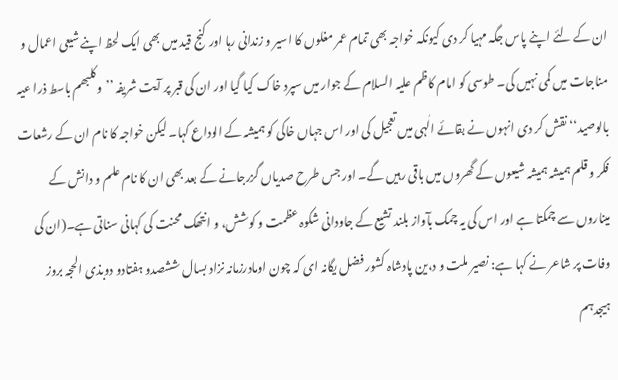ان کے لئے اپنے پاس جگہ مہیا کر دی کیونکہ خواجہ بھی تمام عمر مغلوں کا اسیر و زندانی رہا اور کنج قید میں بھی ایک لحظ اپنے شیعی اعمال و مناجات میں کمی نہیں کی۔ طوسی کو امام کاظم علیہ السلام کے جوار میں سپرد خاک کیا گیا اور ان کی قبر پر آیت شریفہ ’’وکلبھم باسط ذرا عیہ بالوصید‘‘ نقش کر دی انہوں نے بقائے الٰہی میں تعجیل کی اور اس جہاں خاکی کو ہمیشہ کے الوداع کہا۔ لیکن خواجہ کا نام ان کے رشعات فکر و قلم ہمیشہ ہمیشہ شیعوں کے گھروں میں باقی رہیں گے۔ اور جس طرح صدیاں گزرجانے کے بعد بھی ان کا نام علم و دانش کے میناروں سے چمکتا ہے اور اس کی یہ چمک بآواز بلند تشیع کے جاودانی شکوہ عظمت و کوشش، و انتھک محنت کی کہانی سناتی ہے۔(ان کی وفات پر شاعر نے کہا ہے: نصیر ملت و د،ین پادشاہ کشور فضل یگانہ ای کہ چون اومادرزمانہ نزاد بسال ششصدو ہفتادو دوبذی الحجہ بروز ہیجدہم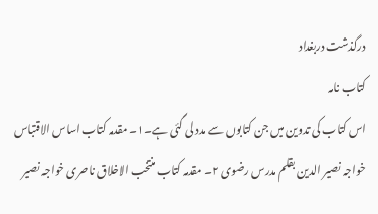درگذشت دربغداد
کتاب نامہ
اس کتاب کی تدوین میں جن کتابوں سے مدد لی گئی ہے۔۱۔ مقدمہ کتاب اساس الاقتباس خواجہ نصیر الدین بقلم مدرس رضوی ۲۔ مقدمہ کتاب منتخب الاخلاق ناصری خواجہ نصیر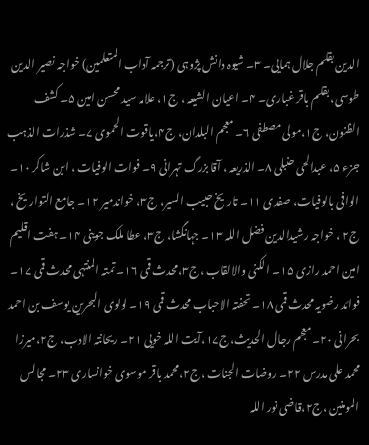الدین بقلم جلال ہمایی۔ ۳۔ شیوہ دانش پژوہی (ترجمہ آداب المتعلمین) خواجہ نصیر الدین طوسی، بقلم باقر غباری۔ ۴۔ اعیان الشیعہ ، ج۱، علامہ سید محسن امین ۵۔ کشف الظنون، ج۱،مولی مصطفی ۶۔ معجم البلدان، ج۴،یاقوت الحموی ۷۔ شذرات الذہب جزء ۵، عبدالحی حنبلی ۸۔ الذریعہ ، آقا بزرگ تہرانی ۹۔ فوات الوفیات ، ابن شاکر ۱۰۔ الوافی بالوفیات، صفدی ۱۱۔ تاریخ حبیب السیر، ج۳، خواندمیر ۱۲۔ جامع التواریخ ، ج۲ ، خواجہ رشیدالدین فضل اللہ ۱۳۔ جہانگشا، ج۳، عطا ملک جوینی ۱۴۔ ہفت اقلیم امین احمد رازی ۱۵۔ الکنی والالقاب ،ج۳،محدث قمی ۱۶۔ تمتہ المنتہی محدث قمی ۱۷۔ فوائد رضویہ محدث قمی ۱۸۔ تحفتہ الاحباب محدث قمی ۱۹۔ لولوی البحرین یوسف بن احمد بحرانی ۲۰۔ معجم رجال الحدیث،ج۱۷،آیت اللہ خویی ۲۱۔ ریحانتہ الادب، ج۲،میرزا محمد علی مدرس ۲۲۔ روضات الجنات ،ج۲،محمد باقر موسوی خوانساری ۲۳۔ مجالس المومنین ،ج۲،قاضی نور اللہ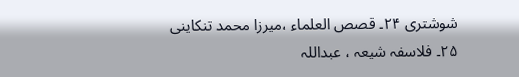شوشتری ۲۴۔ قصص العلماء ،میرزا محمد تنکاینی ۲۵۔ فلاسفہ شیعہ ، عبداللہ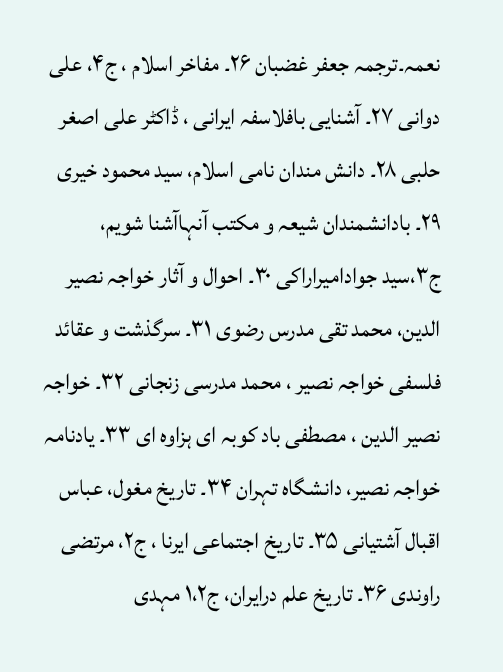نعمہ۔ترجمہ جعفر غضبان ۲۶۔ مفاخر اسلام ، ج۴، علی دوانی ۲۷۔ آشنایی بافلاسفہ ایرانی ، ڈاکٹر علی اصغر حلبی ۲۸۔ دانش مندان نامی اسلام، سید محمود خیری ۲۹۔ بادانشمندان شیعہ و مکتب آنہاآشنا شویم، ج۳،سید جوادامیراراکی ۳۰۔ احوال و آثار خواجہ نصیر الدین، محمد تقی مدرس رضوی ۳۱۔ سرگذشت و عقائد فلسفی خواجہ نصیر ، محمد مدرسی زنجانی ۳۲۔ خواجہ نصیر الدین ، مصطفی باد کوبہ ای ہزاوہ ای ۳۳۔ یادنامہ خواجہ نصیر، دانشگاہ تہران ۳۴۔ تاریخ مغول، عباس اقبال آشتیانی ۳۵۔ تاریخ اجتماعی ایرنا ، ج۲، مرتضی راوندی ۳۶۔ تاریخ علم درایران، ج۱،۲ مہدی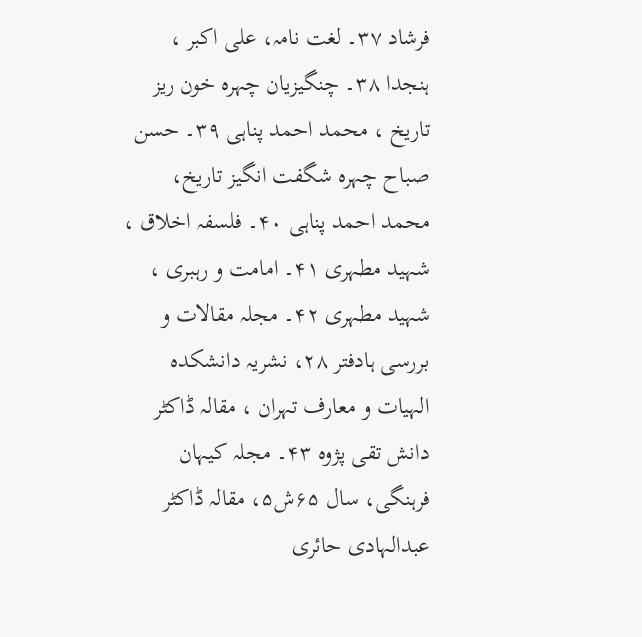فرشاد ۳۷۔ لغت نامہ، علی اکبر ، ہنجدا ۳۸۔ چنگیزیان چہرہ خون ریز تاریخ ، محمد احمد پناہی ۳۹۔ حسن صباح چہرہ شگفت انگیز تاریخ، محمد احمد پناہی ۴۰۔ فلسفہ اخلاق ، شہید مطہری ۴۱۔ امامت و رہبری ، شہید مطہری ۴۲۔ مجلہ مقالات و بررسی ہادفتر ۲۸، نشریہ دانشکدہ الہیات و معارف تہران ، مقالہ ڈاکٹر دانش تقی پژوہ ۴۳۔ مجلہ کیہان فرہنگی، سال ۶۵ش۵، مقالہ ڈاکٹر عبدالہادی حائری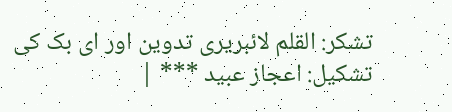تشکر: القلم لائبریری تدوین اور ای بک کی تشکیل: اعجاز عبید *** |